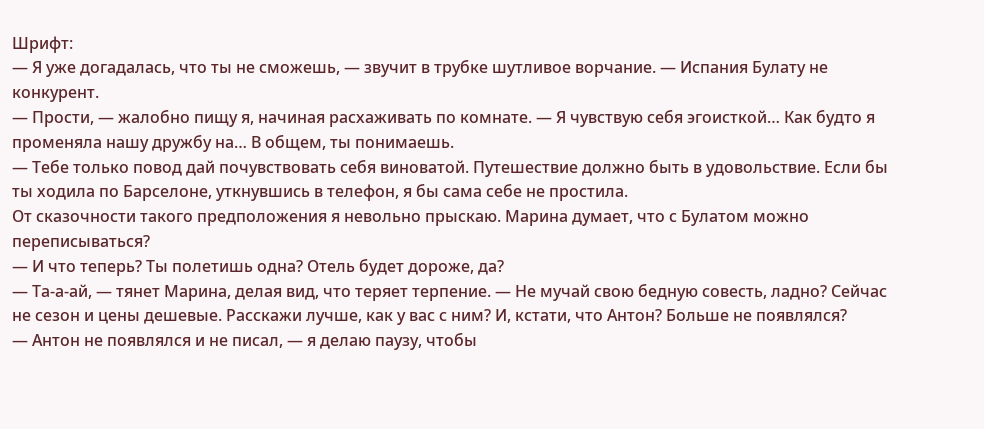Шрифт:
— Я уже догадалась, что ты не сможешь, — звучит в трубке шутливое ворчание. — Испания Булату не конкурент.
— Прости, — жалобно пищу я, начиная расхаживать по комнате. — Я чувствую себя эгоисткой… Как будто я променяла нашу дружбу на… В общем, ты понимаешь.
— Тебе только повод дай почувствовать себя виноватой. Путешествие должно быть в удовольствие. Если бы ты ходила по Барселоне, уткнувшись в телефон, я бы сама себе не простила.
От сказочности такого предположения я невольно прыскаю. Марина думает, что с Булатом можно переписываться?
— И что теперь? Ты полетишь одна? Отель будет дороже, да?
— Та-а-ай, — тянет Марина, делая вид, что теряет терпение. — Не мучай свою бедную совесть, ладно? Сейчас не сезон и цены дешевые. Расскажи лучше, как у вас с ним? И, кстати, что Антон? Больше не появлялся?
— Антон не появлялся и не писал, — я делаю паузу, чтобы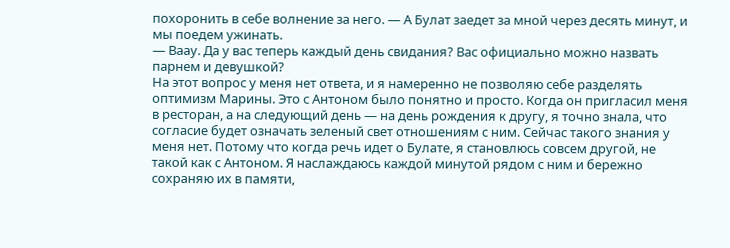похоронить в себе волнение за него. — А Булат заедет за мной через десять минут, и мы поедем ужинать.
— Ваау. Да у вас теперь каждый день свидания? Вас официально можно назвать парнем и девушкой?
На этот вопрос у меня нет ответа, и я намеренно не позволяю себе разделять оптимизм Марины. Это с Антоном было понятно и просто. Когда он пригласил меня в ресторан, а на следующий день — на день рождения к другу, я точно знала, что согласие будет означать зеленый свет отношениям с ним. Сейчас такого знания у меня нет. Потому что когда речь идет о Булате, я становлюсь совсем другой, не такой как с Антоном. Я наслаждаюсь каждой минутой рядом с ним и бережно сохраняю их в памяти,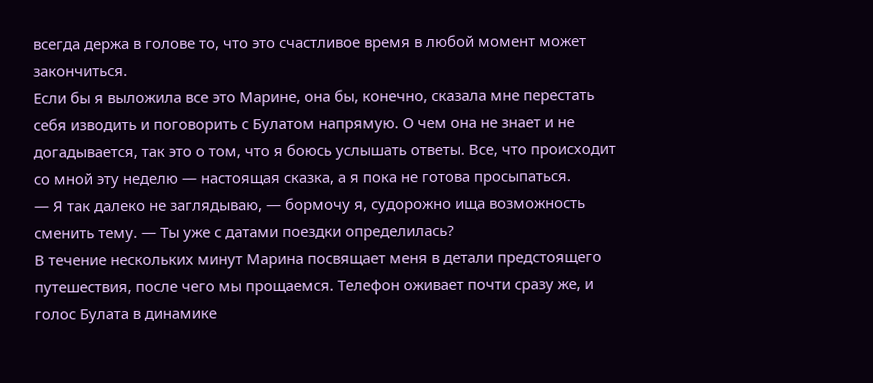всегда держа в голове то, что это счастливое время в любой момент может закончиться.
Если бы я выложила все это Марине, она бы, конечно, сказала мне перестать себя изводить и поговорить с Булатом напрямую. О чем она не знает и не догадывается, так это о том, что я боюсь услышать ответы. Все, что происходит со мной эту неделю — настоящая сказка, а я пока не готова просыпаться.
— Я так далеко не заглядываю, — бормочу я, судорожно ища возможность сменить тему. — Ты уже с датами поездки определилась?
В течение нескольких минут Марина посвящает меня в детали предстоящего путешествия, после чего мы прощаемся. Телефон оживает почти сразу же, и голос Булата в динамике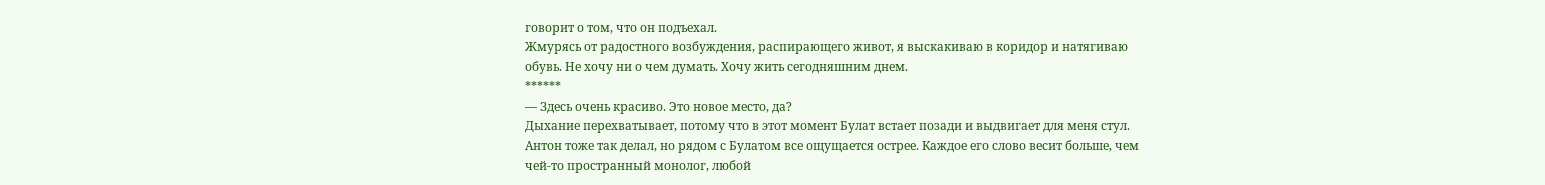говорит о том, что он подъехал.
Жмурясь от радостного возбуждения, распирающего живот, я выскакиваю в коридор и натягиваю обувь. Не хочу ни о чем думать. Хочу жить сегодняшним днем.
******
— Здесь очень красиво. Это новое место, да?
Дыхание перехватывает, потому что в этот момент Булат встает позади и выдвигает для меня стул. Антон тоже так делал, но рядом с Булатом все ощущается острее. Каждое его слово весит больше, чем чей-то пространный монолог, любой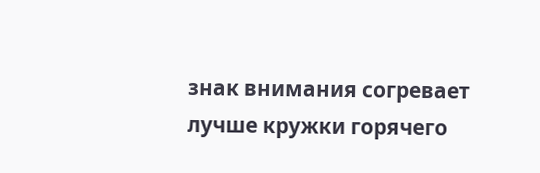знак внимания согревает лучше кружки горячего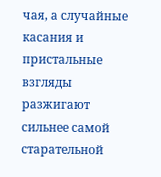чая, а случайные касания и пристальные взгляды разжигают сильнее самой старательной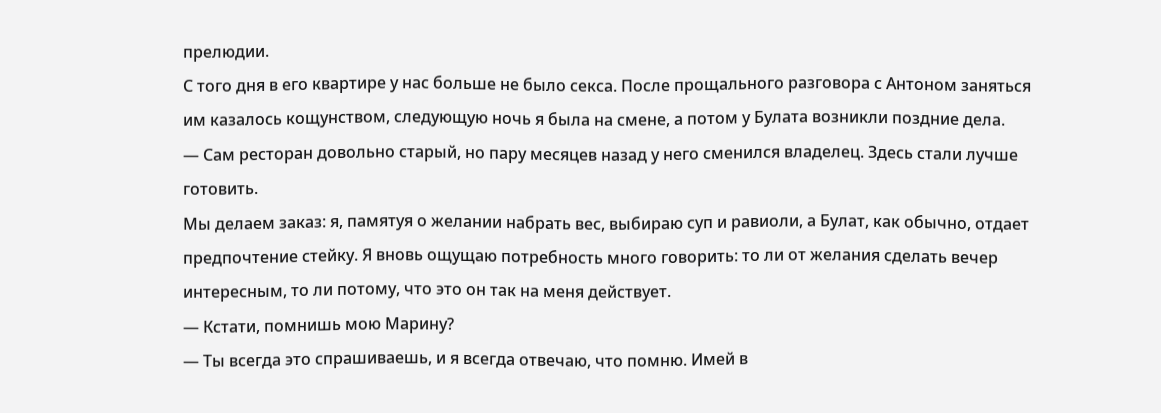прелюдии.
С того дня в его квартире у нас больше не было секса. После прощального разговора с Антоном заняться им казалось кощунством, следующую ночь я была на смене, а потом у Булата возникли поздние дела.
— Сам ресторан довольно старый, но пару месяцев назад у него сменился владелец. Здесь стали лучше готовить.
Мы делаем заказ: я, памятуя о желании набрать вес, выбираю суп и равиоли, а Булат, как обычно, отдает предпочтение стейку. Я вновь ощущаю потребность много говорить: то ли от желания сделать вечер интересным, то ли потому, что это он так на меня действует.
— Кстати, помнишь мою Марину?
— Ты всегда это спрашиваешь, и я всегда отвечаю, что помню. Имей в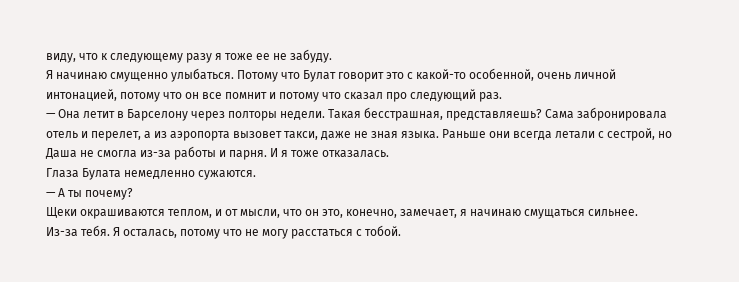виду, что к следующему разу я тоже ее не забуду.
Я начинаю смущенно улыбаться. Потому что Булат говорит это с какой-то особенной, очень личной интонацией, потому что он все помнит и потому что сказал про следующий раз.
— Она летит в Барселону через полторы недели. Такая бесстрашная, представляешь? Сама забронировала отель и перелет, а из аэропорта вызовет такси, даже не зная языка. Раньше они всегда летали с сестрой, но Даша не смогла из-за работы и парня. И я тоже отказалась.
Глаза Булата немедленно сужаются.
— А ты почему?
Щеки окрашиваются теплом, и от мысли, что он это, конечно, замечает, я начинаю смущаться сильнее.
Из-за тебя. Я осталась, потому что не могу расстаться с тобой.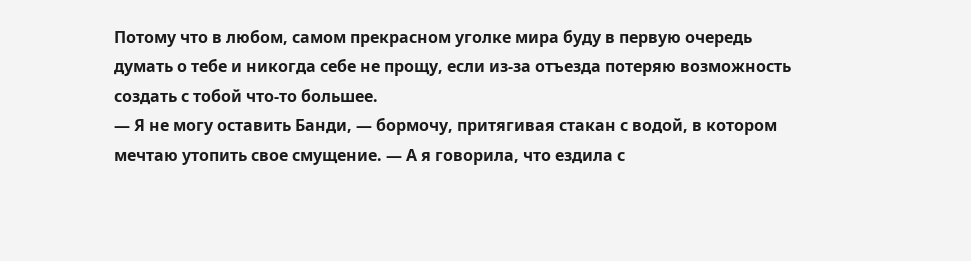Потому что в любом, самом прекрасном уголке мира буду в первую очередь думать о тебе и никогда себе не прощу, если из-за отъезда потеряю возможность создать с тобой что-то большее.
— Я не могу оставить Банди, — бормочу, притягивая стакан с водой, в котором мечтаю утопить свое смущение. — А я говорила, что ездила с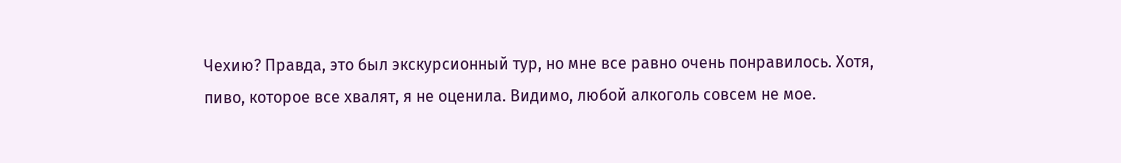Чехию? Правда, это был экскурсионный тур, но мне все равно очень понравилось. Хотя, пиво, которое все хвалят, я не оценила. Видимо, любой алкоголь совсем не мое.